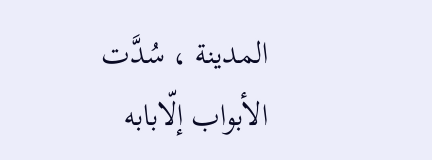المدينة ، سُدَّت الأبواب إلّابابه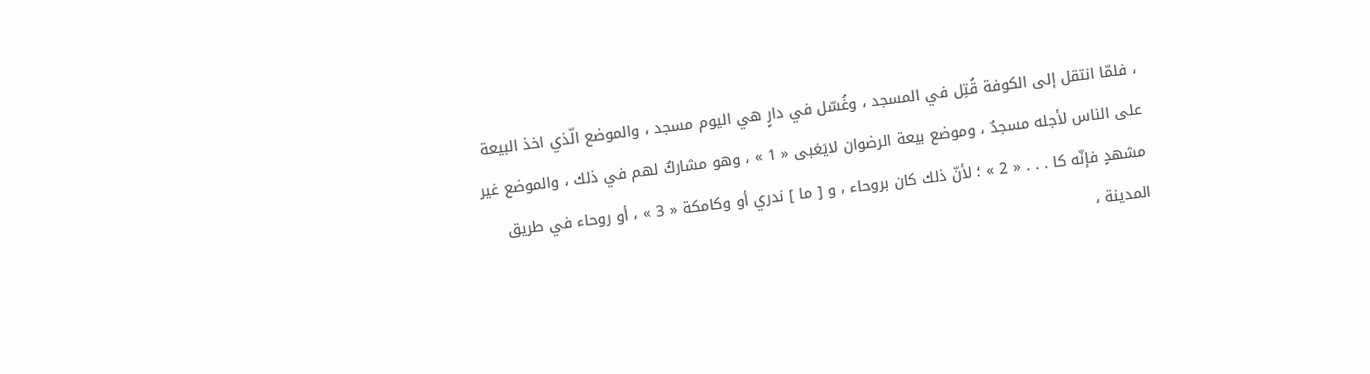، فلمّا انتقل إلى الكوفة قُتِل في المسجد ، وغُسّل في دارٍ هي اليوم مسجد ، والموضع الّذي اخذ البيعة على الناس لأجله مسجدٌ ، وموضع بيعة الرضوان لايَغبى « 1 » ، وهو مشاركٌ لهم في ذلك ، والموضع غير مشهدٍ فإنّه كا . . . « 2 » ؛ لأنّ ذلك كان بروحاء ، و [ ما ] ندري أو وكامكة « 3 » ، أو روحاء في طريق المدينة ،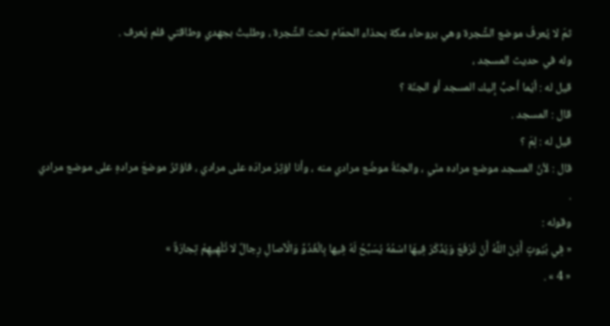ثمّ لا يُعرفُ موضع الشَّجرة وهي بروحاء مكة بحذاء الحمّام تحت الشَّجرة ، وطلبتُ بجهدي وطاقتي فلم يُعرف .
وله في حديث المسجد ،
قيل له : أيّما أحبُّ إليك المسجد أو الجنّة ؟
قال : المسجد .
قيل له : لِمَ ؟
قال : لأنّ المسجد موضع مراده منّي ، والجنّةُ موضُع مرادي منه ، وأنا اؤثِرُ مرادَه على مرادي ، فاؤثرُ موضعَ مرادهِ على موضع مرادي .
وقوله :
« فِي بُيُوتٍ أَذِنَ اللَّهُ أَنْ تُرْفَعَ وَيُذْكَرَ فِيهَا اسْمُهُ يُسَبِّحُ لَهُ فِيها بِالْغُدُوِّ وَالْآصالِ رِجالٌ لا تُلْهِيهِمْ تِجارَةٌ »
« 4 » .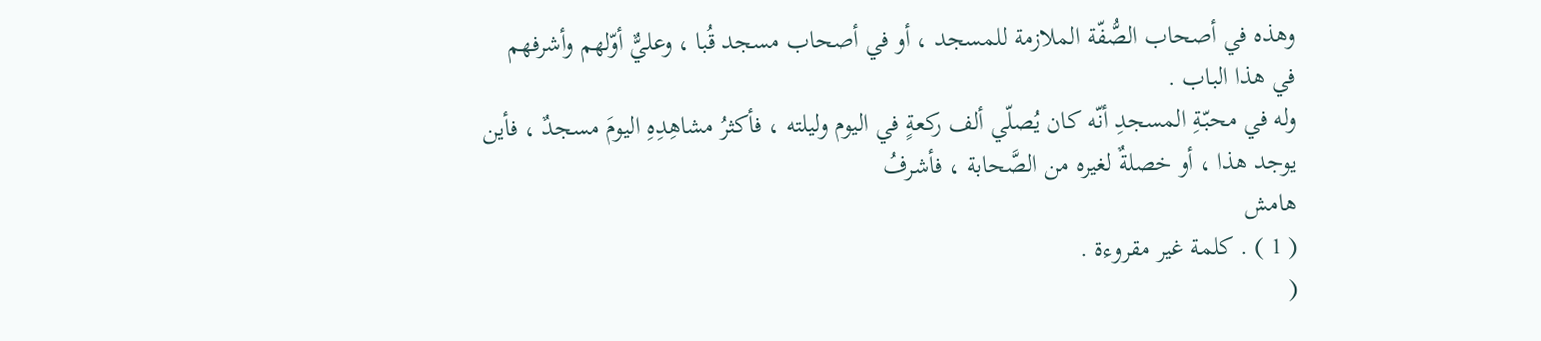وهذه في أصحاب الصُّفّة الملازمة للمسجد ، أو في أصحاب مسجد قُبا ، وعليٌّ أوّلهم وأشرفهم في هذا الباب .
وله في محبّةِ المسجدِ أنّه كان يُصلّي ألف ركعةٍ في اليوم وليلته ، فأكثرُ مشاهِدِهِ اليومَ مسجدٌ ، فأين يوجد هذا ، أو خصلةٌ لغيره من الصَّحابة ، فأشرفُ
هامش
( 1 ) . كلمة غير مقروءة .
(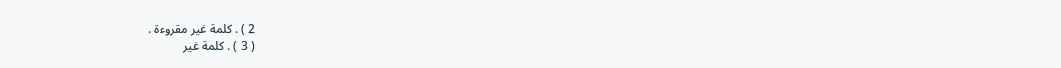2 ) . كلمة غير مقروءة .
( 3 ) . كلمة غير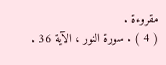مقروءة .
( 4 ) . سورة النور ، الآية 36 .